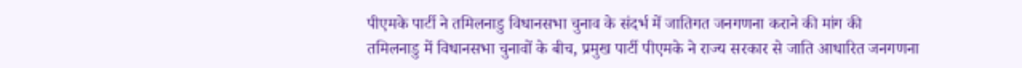पीएमके पार्टी ने तमिलनाडु विधानसभा चुनाव के संदर्भ में जातिगत जनगणना कराने की मांग की
तमिलनाडु में विधानसभा चुनावों के बीच, प्रमुख पार्टी पीएमके ने राज्य सरकार से जाति आधारित जनगणना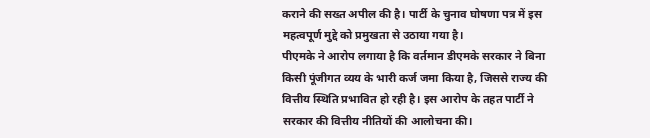कराने की सख्त अपील की है। पार्टी के चुनाव घोषणा पत्र में इस महत्वपूर्ण मुद्दे को प्रमुखता से उठाया गया है।
पीएमके ने आरोप लगाया है कि वर्तमान डीएमके सरकार ने बिना किसी पूंजीगत व्यय के भारी कर्ज जमा किया है, जिससे राज्य की वित्तीय स्थिति प्रभावित हो रही है। इस आरोप के तहत पार्टी ने सरकार की वित्तीय नीतियों की आलोचना की।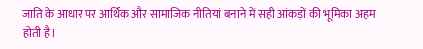जाति के आधार पर आर्थिक और सामाजिक नीतियां बनाने में सही आंकड़ों की भूमिका अहम होती है।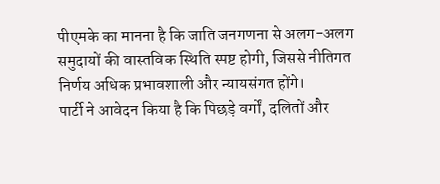पीएमके का मानना है कि जाति जनगणना से अलग-अलग समुदायों की वास्तविक स्थिति स्पष्ट होगी, जिससे नीतिगत निर्णय अधिक प्रभावशाली और न्यायसंगत होंगे।
पार्टी ने आवेदन किया है कि पिछड़े वर्गों, दलितों और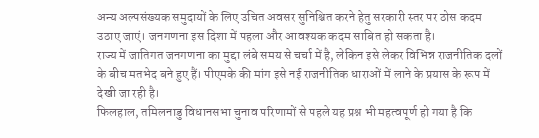अन्य अल्पसंख्यक समुदायों के लिए उचित अवसर सुनिश्चित करने हेतु सरकारी स्तर पर ठोस कदम उठाए जाएं। जनगणना इस दिशा में पहला और आवश्यक कदम साबित हो सकता है।
राज्य में जातिगत जनगणना का मुद्दा लंबे समय से चर्चा में है, लेकिन इसे लेकर विभिन्न राजनीतिक दलों के बीच मतभेद बने हुए हैं। पीएमके की मांग इसे नई राजनीतिक धाराओं में लाने के प्रयास के रूप में देखी जा रही है।
फिलहाल, तमिलनाडु विधानसभा चुनाव परिणामों से पहले यह प्रश्न भी महत्वपूर्ण हो गया है कि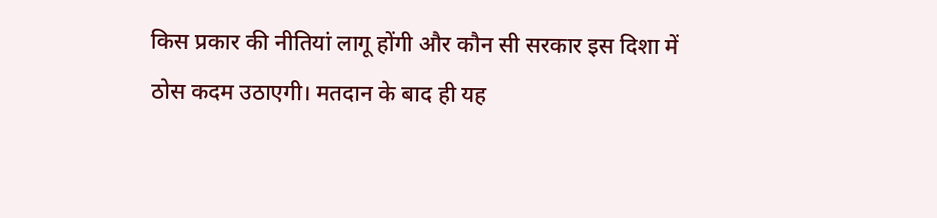किस प्रकार की नीतियां लागू होंगी और कौन सी सरकार इस दिशा में ठोस कदम उठाएगी। मतदान के बाद ही यह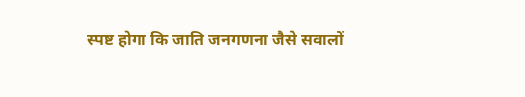स्पष्ट होगा कि जाति जनगणना जैसे सवालों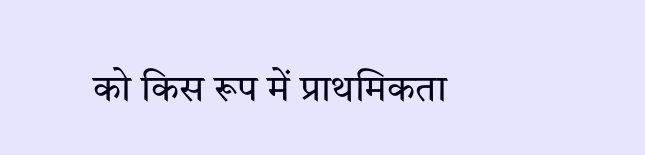को किस रूप में प्राथमिकता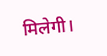मिलेगी।